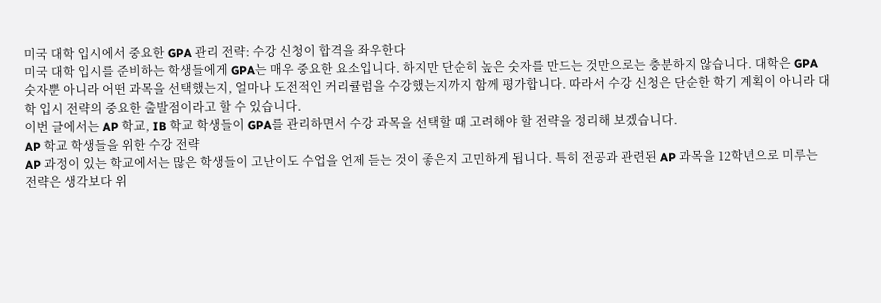미국 대학 입시에서 중요한 GPA 관리 전략: 수강 신청이 합격을 좌우한다
미국 대학 입시를 준비하는 학생들에게 GPA는 매우 중요한 요소입니다. 하지만 단순히 높은 숫자를 만드는 것만으로는 충분하지 않습니다. 대학은 GPA 숫자뿐 아니라 어떤 과목을 선택했는지, 얼마나 도전적인 커리큘럼을 수강했는지까지 함께 평가합니다. 따라서 수강 신청은 단순한 학기 계획이 아니라 대학 입시 전략의 중요한 출발점이라고 할 수 있습니다.
이번 글에서는 AP 학교, IB 학교 학생들이 GPA를 관리하면서 수강 과목을 선택할 때 고려해야 할 전략을 정리해 보겠습니다.
AP 학교 학생들을 위한 수강 전략
AP 과정이 있는 학교에서는 많은 학생들이 고난이도 수업을 언제 듣는 것이 좋은지 고민하게 됩니다. 특히 전공과 관련된 AP 과목을 12학년으로 미루는 전략은 생각보다 위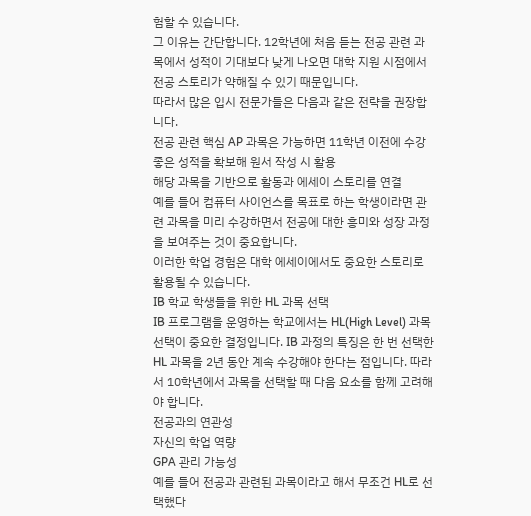험할 수 있습니다.
그 이유는 간단합니다. 12학년에 처음 듣는 전공 관련 과목에서 성적이 기대보다 낮게 나오면 대학 지원 시점에서 전공 스토리가 약해질 수 있기 때문입니다.
따라서 많은 입시 전문가들은 다음과 같은 전략을 권장합니다.
전공 관련 핵심 AP 과목은 가능하면 11학년 이전에 수강
좋은 성적을 확보해 원서 작성 시 활용
해당 과목을 기반으로 활동과 에세이 스토리를 연결
예를 들어 컴퓨터 사이언스를 목표로 하는 학생이라면 관련 과목을 미리 수강하면서 전공에 대한 흥미와 성장 과정을 보여주는 것이 중요합니다.
이러한 학업 경험은 대학 에세이에서도 중요한 스토리로 활용될 수 있습니다.
IB 학교 학생들을 위한 HL 과목 선택
IB 프로그램을 운영하는 학교에서는 HL(High Level) 과목 선택이 중요한 결정입니다. IB 과정의 특징은 한 번 선택한 HL 과목을 2년 동안 계속 수강해야 한다는 점입니다. 따라서 10학년에서 과목을 선택할 때 다음 요소를 함께 고려해야 합니다.
전공과의 연관성
자신의 학업 역량
GPA 관리 가능성
예를 들어 전공과 관련된 과목이라고 해서 무조건 HL로 선택했다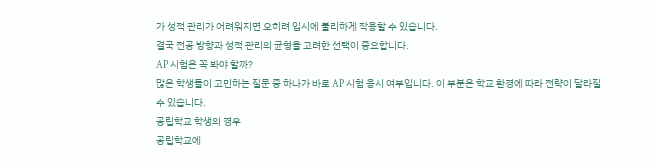가 성적 관리가 어려워지면 오히려 입시에 불리하게 작용할 수 있습니다.
결국 전공 방향과 성적 관리의 균형을 고려한 선택이 중요합니다.
AP 시험은 꼭 봐야 할까?
많은 학생들이 고민하는 질문 중 하나가 바로 AP 시험 응시 여부입니다. 이 부분은 학교 환경에 따라 전략이 달라질 수 있습니다.
공립학교 학생의 경우
공립학교에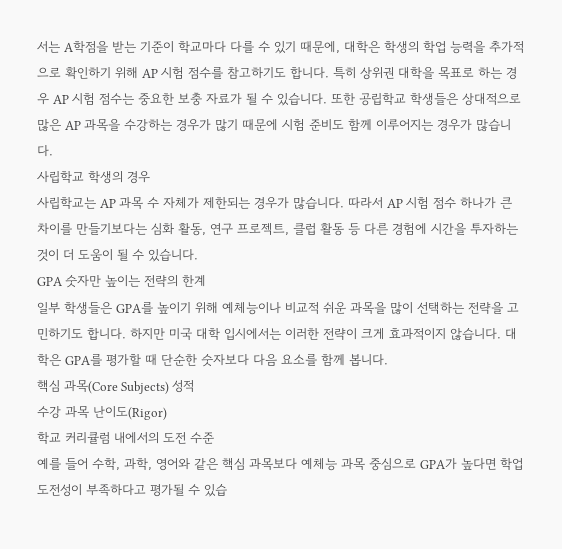서는 A학점을 받는 기준이 학교마다 다를 수 있기 때문에, 대학은 학생의 학업 능력을 추가적으로 확인하기 위해 AP 시험 점수를 참고하기도 합니다. 특히 상위권 대학을 목표로 하는 경우 AP 시험 점수는 중요한 보충 자료가 될 수 있습니다. 또한 공립학교 학생들은 상대적으로 많은 AP 과목을 수강하는 경우가 많기 때문에 시험 준비도 함께 이루어지는 경우가 많습니다.
사립학교 학생의 경우
사립학교는 AP 과목 수 자체가 제한되는 경우가 많습니다. 따라서 AP 시험 점수 하나가 큰 차이를 만들기보다는 심화 활동, 연구 프로젝트, 클럽 활동 등 다른 경험에 시간을 투자하는 것이 더 도움이 될 수 있습니다.
GPA 숫자만 높이는 전략의 한계
일부 학생들은 GPA를 높이기 위해 예체능이나 비교적 쉬운 과목을 많이 선택하는 전략을 고민하기도 합니다. 하지만 미국 대학 입시에서는 이러한 전략이 크게 효과적이지 않습니다. 대학은 GPA를 평가할 때 단순한 숫자보다 다음 요소를 함께 봅니다.
핵심 과목(Core Subjects) 성적
수강 과목 난이도(Rigor)
학교 커리큘럼 내에서의 도전 수준
예를 들어 수학, 과학, 영어와 같은 핵심 과목보다 예체능 과목 중심으로 GPA가 높다면 학업 도전성이 부족하다고 평가될 수 있습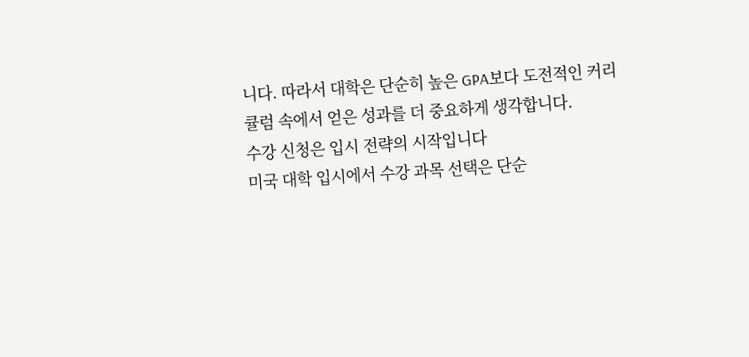니다. 따라서 대학은 단순히 높은 GPA보다 도전적인 커리큘럼 속에서 얻은 성과를 더 중요하게 생각합니다.
수강 신청은 입시 전략의 시작입니다
미국 대학 입시에서 수강 과목 선택은 단순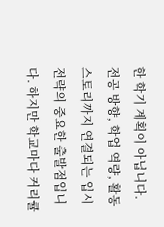한 학기 계획이 아닙니다. 전공 방향, 학업 역량, 활동 스토리까지 연결되는 입시 전략의 중요한 출발점입니다. 하지만 학교마다 커리큘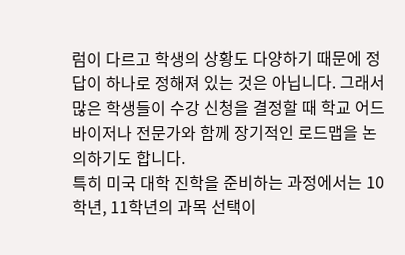럼이 다르고 학생의 상황도 다양하기 때문에 정답이 하나로 정해져 있는 것은 아닙니다. 그래서 많은 학생들이 수강 신청을 결정할 때 학교 어드바이저나 전문가와 함께 장기적인 로드맵을 논의하기도 합니다.
특히 미국 대학 진학을 준비하는 과정에서는 10학년, 11학년의 과목 선택이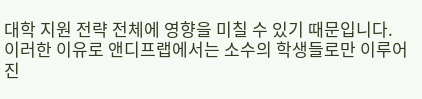대학 지원 전략 전체에 영향을 미칠 수 있기 때문입니다.
이러한 이유로 앤디프랩에서는 소수의 학생들로만 이루어진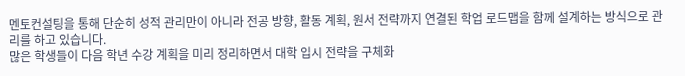멘토컨설팅을 통해 단순히 성적 관리만이 아니라 전공 방향, 활동 계획, 원서 전략까지 연결된 학업 로드맵을 함께 설계하는 방식으로 관리를 하고 있습니다.
많은 학생들이 다음 학년 수강 계획을 미리 정리하면서 대학 입시 전략을 구체화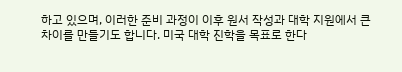하고 있으며, 이러한 준비 과정이 이후 원서 작성과 대학 지원에서 큰 차이를 만들기도 합니다. 미국 대학 진학을 목표로 한다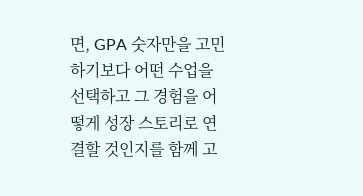면, GPA 숫자만을 고민하기보다 어떤 수업을 선택하고 그 경험을 어떻게 성장 스토리로 연결할 것인지를 함께 고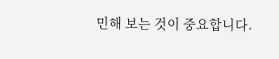민해 보는 것이 중요합니다.